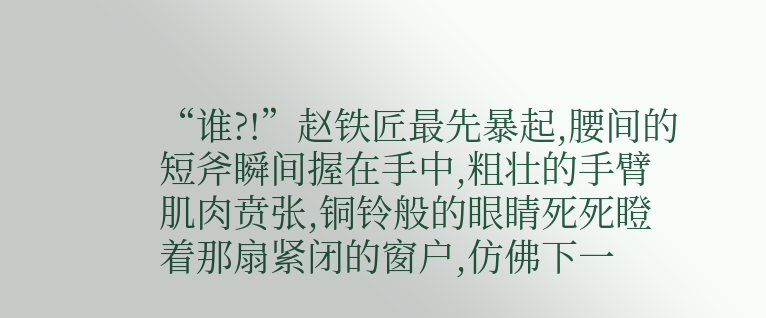“谁?!”赵铁匠最先暴起,腰间的短斧瞬间握在手中,粗壮的手臂肌肉贲张,铜铃般的眼睛死死瞪着那扇紧闭的窗户,仿佛下一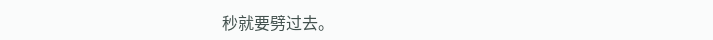秒就要劈过去。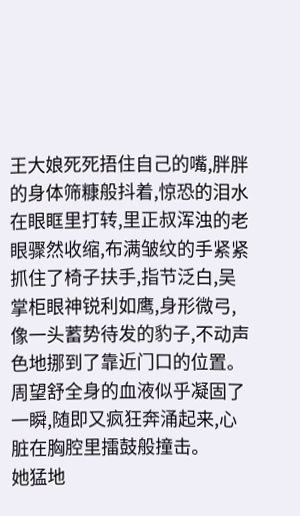王大娘死死捂住自己的嘴,胖胖的身体筛糠般抖着,惊恐的泪水在眼眶里打转,里正叔浑浊的老眼骤然收缩,布满皱纹的手紧紧抓住了椅子扶手,指节泛白,吴掌柜眼神锐利如鹰,身形微弓,像一头蓄势待发的豹子,不动声色地挪到了靠近门口的位置。
周望舒全身的血液似乎凝固了一瞬,随即又疯狂奔涌起来,心脏在胸腔里擂鼓般撞击。
她猛地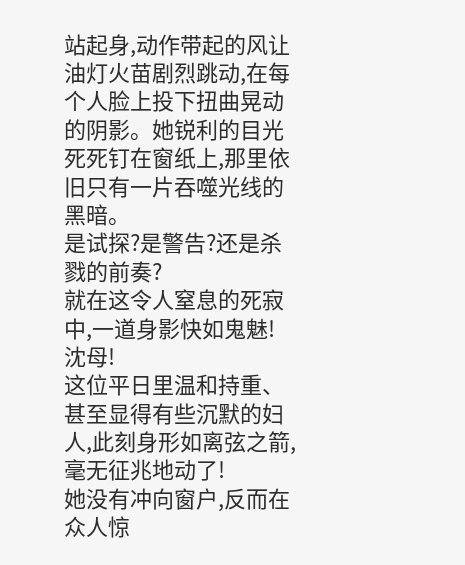站起身,动作带起的风让油灯火苗剧烈跳动,在每个人脸上投下扭曲晃动的阴影。她锐利的目光死死钉在窗纸上,那里依旧只有一片吞噬光线的黑暗。
是试探?是警告?还是杀戮的前奏?
就在这令人窒息的死寂中,一道身影快如鬼魅!
沈母!
这位平日里温和持重、甚至显得有些沉默的妇人,此刻身形如离弦之箭,毫无征兆地动了!
她没有冲向窗户,反而在众人惊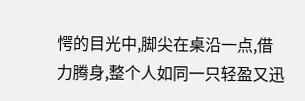愕的目光中,脚尖在桌沿一点,借力腾身,整个人如同一只轻盈又迅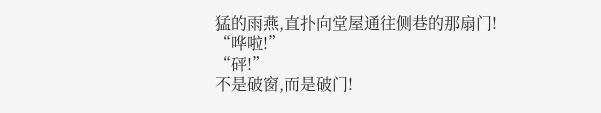猛的雨燕,直扑向堂屋通往侧巷的那扇门!
“哗啦!”
“砰!”
不是破窗,而是破门!